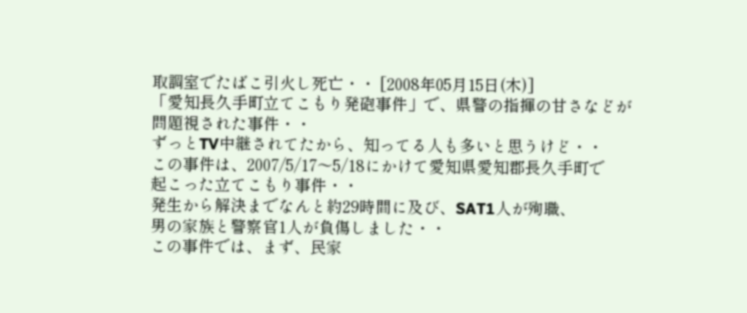取調室でたばこ引火し死亡・・ [2008年05月15日(木)]
「愛知長久手町立てこもり発砲事件」で、県警の指揮の甘さなどが
問題視された事件・・
ずっとTV中継されてたから、知ってる人も多いと思うけど・・
この事件は、2007/5/17〜5/18にかけて愛知県愛知郡長久手町で
起こった立てこもり事件・・
発生から解決までなんと約29時間に及び、SAT1人が殉職、
男の家族と警察官1人が負傷しました・・
この事件では、まず、民家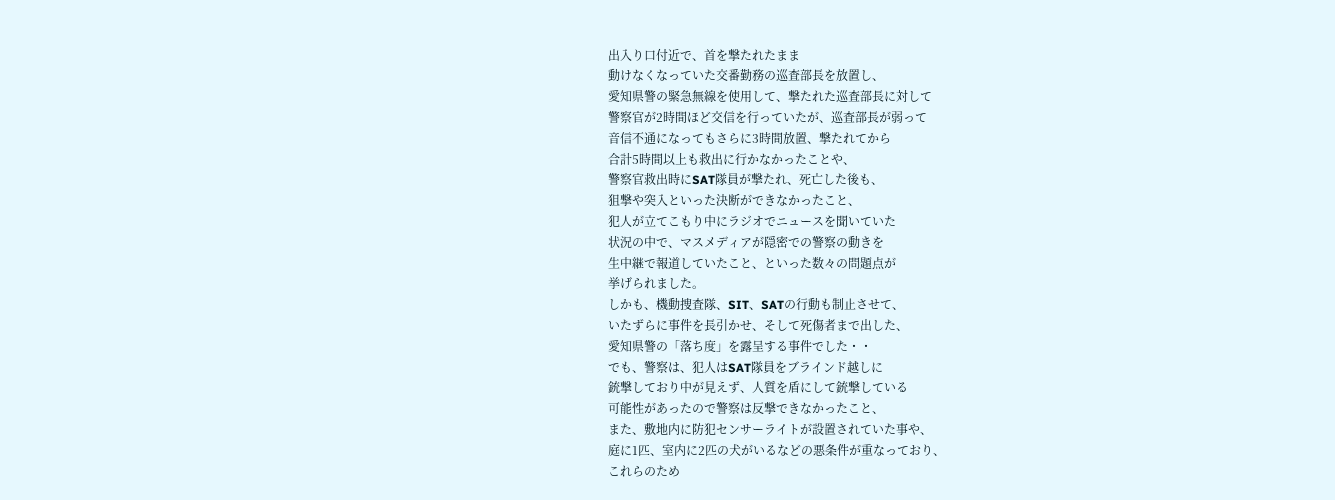出入り口付近で、首を撃たれたまま
動けなくなっていた交番勤務の巡査部長を放置し、
愛知県警の緊急無線を使用して、撃たれた巡査部長に対して
警察官が2時間ほど交信を行っていたが、巡査部長が弱って
音信不通になってもさらに3時間放置、撃たれてから
合計5時間以上も救出に行かなかったことや、
警察官救出時にSAT隊員が撃たれ、死亡した後も、
狙撃や突入といった決断ができなかったこと、
犯人が立てこもり中にラジオでニュースを聞いていた
状況の中で、マスメディアが隠密での警察の動きを
生中継で報道していたこと、といった数々の問題点が
挙げられました。
しかも、機動捜査隊、SIT、SATの行動も制止させて、
いたずらに事件を長引かせ、そして死傷者まで出した、
愛知県警の「落ち度」を露呈する事件でした・・
でも、警察は、犯人はSAT隊員をブラインド越しに
銃撃しており中が見えず、人質を盾にして銃撃している
可能性があったので警察は反撃できなかったこと、
また、敷地内に防犯センサーライトが設置されていた事や、
庭に1匹、室内に2匹の犬がいるなどの悪条件が重なっており、
これらのため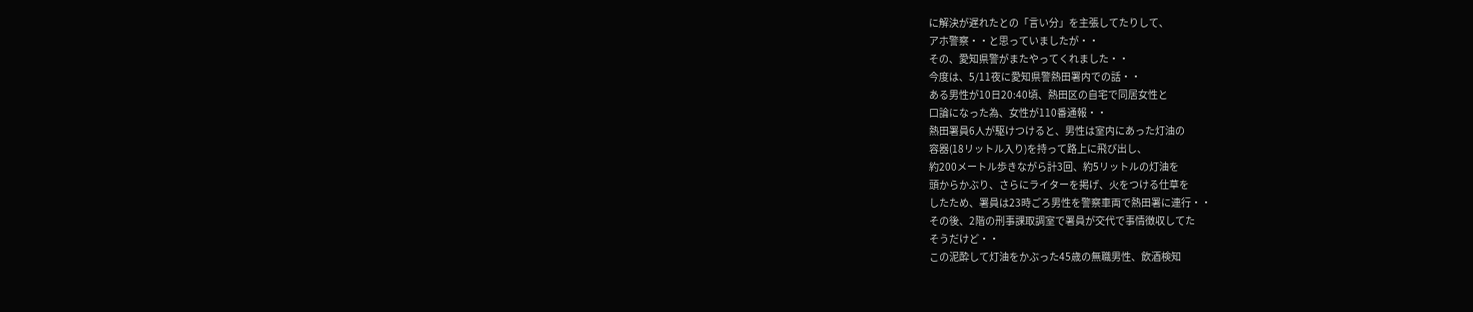に解決が遅れたとの「言い分」を主張してたりして、
アホ警察・・と思っていましたが・・
その、愛知県警がまたやってくれました・・
今度は、5/11夜に愛知県警熱田署内での話・・
ある男性が10日20:40頃、熱田区の自宅で同居女性と
口論になった為、女性が110番通報・・
熱田署員6人が駆けつけると、男性は室内にあった灯油の
容器(18リットル入り)を持って路上に飛び出し、
約200メートル歩きながら計3回、約5リットルの灯油を
頭からかぶり、さらにライターを掲げ、火をつける仕草を
したため、署員は23時ごろ男性を警察車両で熱田署に連行・・
その後、2階の刑事課取調室で署員が交代で事情徴収してた
そうだけど・・
この泥酔して灯油をかぶった45歳の無職男性、飲酒検知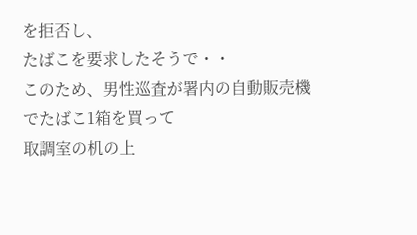を拒否し、
たばこを要求したそうで・・
このため、男性巡査が署内の自動販売機でたばこ1箱を買って
取調室の机の上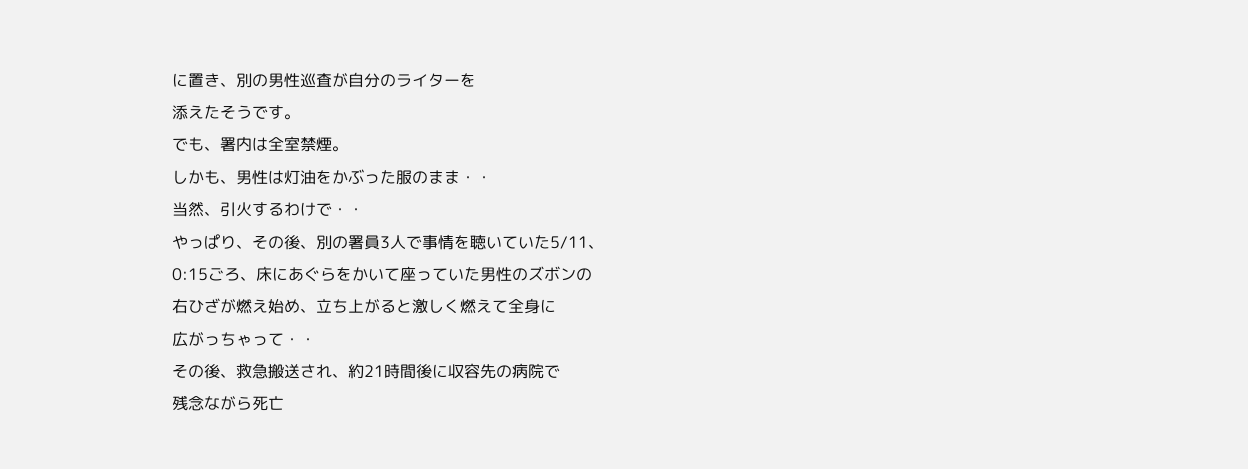に置き、別の男性巡査が自分のライターを
添えたそうです。
でも、署内は全室禁煙。
しかも、男性は灯油をかぶった服のまま・・
当然、引火するわけで・・
やっぱり、その後、別の署員3人で事情を聴いていた5/11、
0:15ごろ、床にあぐらをかいて座っていた男性のズボンの
右ひざが燃え始め、立ち上がると激しく燃えて全身に
広がっちゃって・・
その後、救急搬送され、約21時間後に収容先の病院で
残念ながら死亡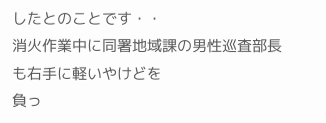したとのことです・・
消火作業中に同署地域課の男性巡査部長も右手に軽いやけどを
負っ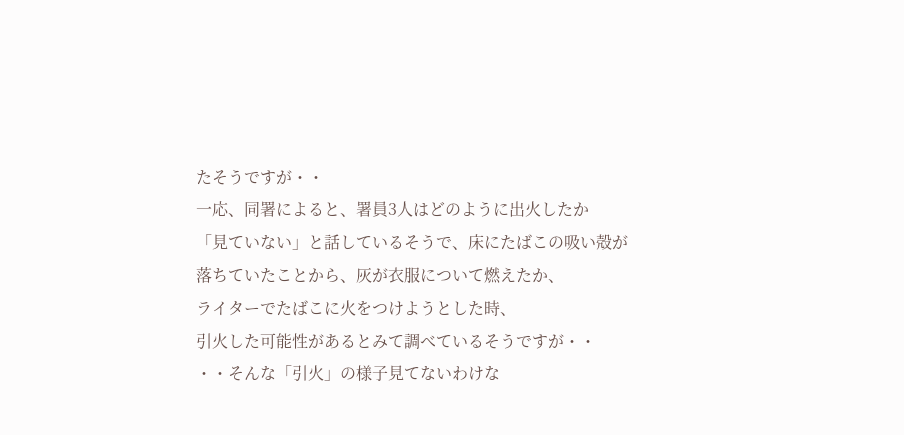たそうですが・・
一応、同署によると、署員3人はどのように出火したか
「見ていない」と話しているそうで、床にたばこの吸い殻が
落ちていたことから、灰が衣服について燃えたか、
ライターでたばこに火をつけようとした時、
引火した可能性があるとみて調べているそうですが・・
・・そんな「引火」の様子見てないわけな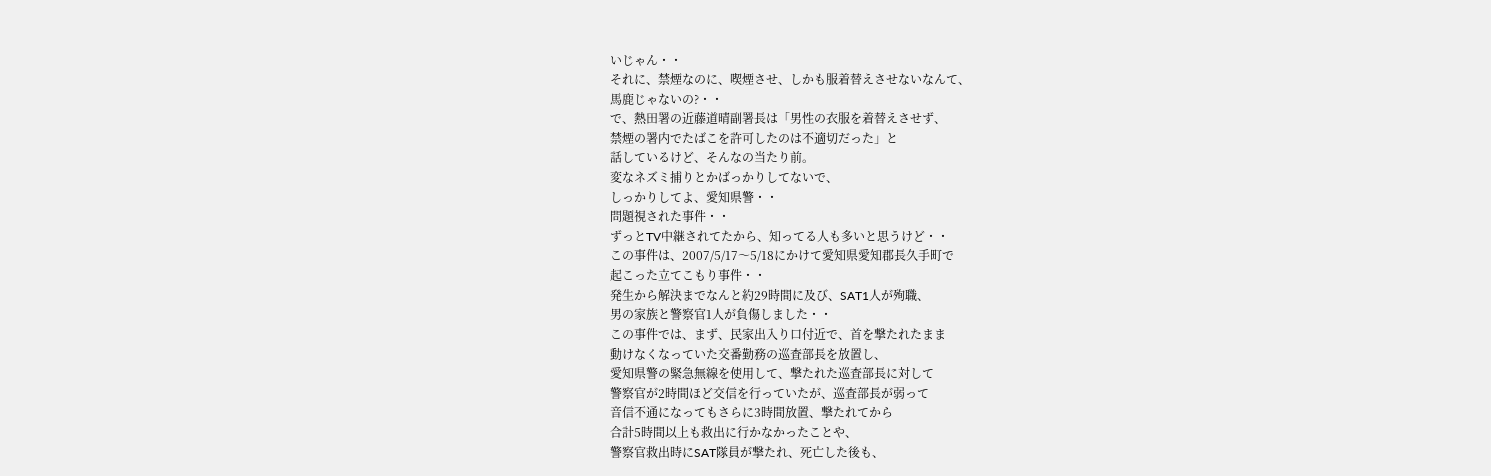いじゃん・・
それに、禁煙なのに、喫煙させ、しかも服着替えさせないなんて、
馬鹿じゃないの?・・
で、熱田署の近藤道晴副署長は「男性の衣服を着替えさせず、
禁煙の署内でたばこを許可したのは不適切だった」と
話しているけど、そんなの当たり前。
変なネズミ捕りとかばっかりしてないで、
しっかりしてよ、愛知県警・・
問題視された事件・・
ずっとTV中継されてたから、知ってる人も多いと思うけど・・
この事件は、2007/5/17〜5/18にかけて愛知県愛知郡長久手町で
起こった立てこもり事件・・
発生から解決までなんと約29時間に及び、SAT1人が殉職、
男の家族と警察官1人が負傷しました・・
この事件では、まず、民家出入り口付近で、首を撃たれたまま
動けなくなっていた交番勤務の巡査部長を放置し、
愛知県警の緊急無線を使用して、撃たれた巡査部長に対して
警察官が2時間ほど交信を行っていたが、巡査部長が弱って
音信不通になってもさらに3時間放置、撃たれてから
合計5時間以上も救出に行かなかったことや、
警察官救出時にSAT隊員が撃たれ、死亡した後も、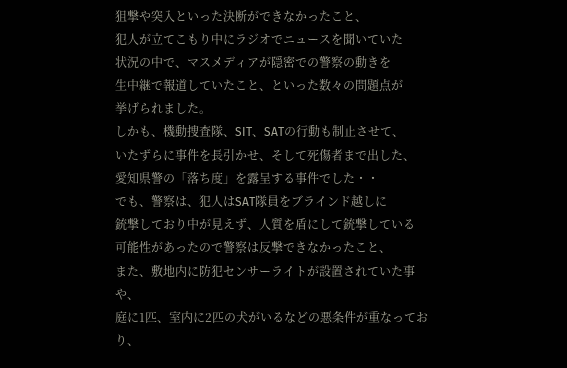狙撃や突入といった決断ができなかったこと、
犯人が立てこもり中にラジオでニュースを聞いていた
状況の中で、マスメディアが隠密での警察の動きを
生中継で報道していたこと、といった数々の問題点が
挙げられました。
しかも、機動捜査隊、SIT、SATの行動も制止させて、
いたずらに事件を長引かせ、そして死傷者まで出した、
愛知県警の「落ち度」を露呈する事件でした・・
でも、警察は、犯人はSAT隊員をブラインド越しに
銃撃しており中が見えず、人質を盾にして銃撃している
可能性があったので警察は反撃できなかったこと、
また、敷地内に防犯センサーライトが設置されていた事や、
庭に1匹、室内に2匹の犬がいるなどの悪条件が重なっており、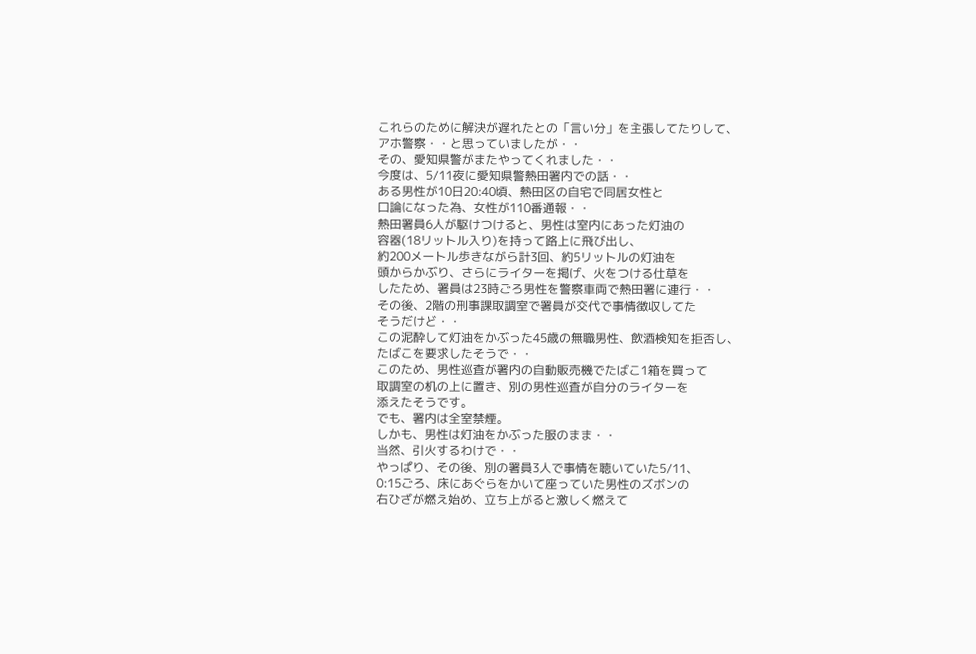これらのために解決が遅れたとの「言い分」を主張してたりして、
アホ警察・・と思っていましたが・・
その、愛知県警がまたやってくれました・・
今度は、5/11夜に愛知県警熱田署内での話・・
ある男性が10日20:40頃、熱田区の自宅で同居女性と
口論になった為、女性が110番通報・・
熱田署員6人が駆けつけると、男性は室内にあった灯油の
容器(18リットル入り)を持って路上に飛び出し、
約200メートル歩きながら計3回、約5リットルの灯油を
頭からかぶり、さらにライターを掲げ、火をつける仕草を
したため、署員は23時ごろ男性を警察車両で熱田署に連行・・
その後、2階の刑事課取調室で署員が交代で事情徴収してた
そうだけど・・
この泥酔して灯油をかぶった45歳の無職男性、飲酒検知を拒否し、
たばこを要求したそうで・・
このため、男性巡査が署内の自動販売機でたばこ1箱を買って
取調室の机の上に置き、別の男性巡査が自分のライターを
添えたそうです。
でも、署内は全室禁煙。
しかも、男性は灯油をかぶった服のまま・・
当然、引火するわけで・・
やっぱり、その後、別の署員3人で事情を聴いていた5/11、
0:15ごろ、床にあぐらをかいて座っていた男性のズボンの
右ひざが燃え始め、立ち上がると激しく燃えて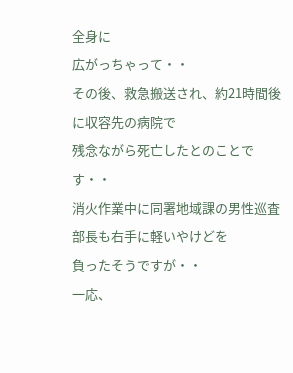全身に
広がっちゃって・・
その後、救急搬送され、約21時間後に収容先の病院で
残念ながら死亡したとのことです・・
消火作業中に同署地域課の男性巡査部長も右手に軽いやけどを
負ったそうですが・・
一応、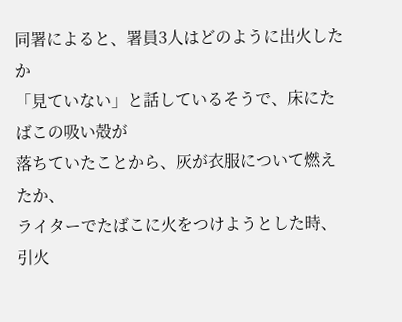同署によると、署員3人はどのように出火したか
「見ていない」と話しているそうで、床にたばこの吸い殻が
落ちていたことから、灰が衣服について燃えたか、
ライターでたばこに火をつけようとした時、
引火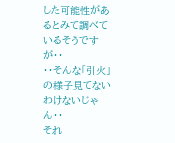した可能性があるとみて調べているそうですが・・
・・そんな「引火」の様子見てないわけないじゃん・・
それ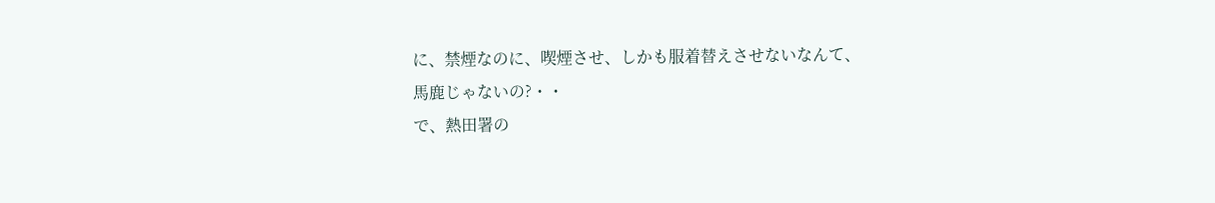に、禁煙なのに、喫煙させ、しかも服着替えさせないなんて、
馬鹿じゃないの?・・
で、熱田署の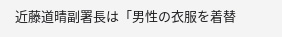近藤道晴副署長は「男性の衣服を着替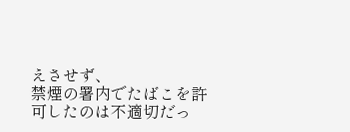えさせず、
禁煙の署内でたばこを許可したのは不適切だっ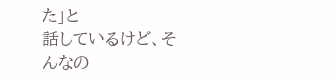た」と
話しているけど、そんなの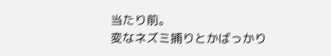当たり前。
変なネズミ捕りとかばっかり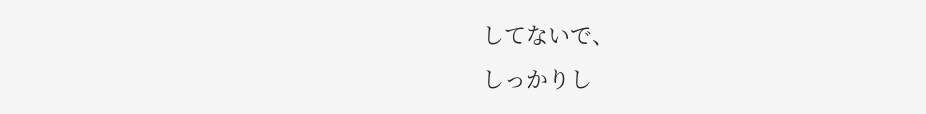してないで、
しっかりし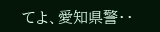てよ、愛知県警・・